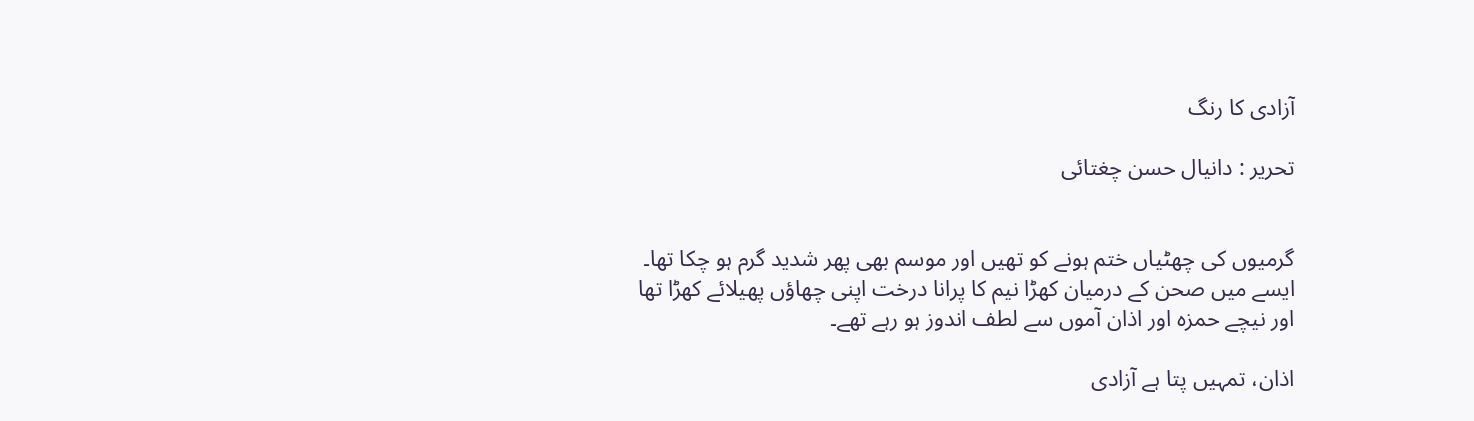آزادی کا رنگ

تحریر : دانیال حسن چغتائی


گرمیوں کی چھٹیاں ختم ہونے کو تھیں اور موسم بھی پھر شدید گرم ہو چکا تھا۔ ایسے میں صحن کے درمیان کھڑا نیم کا پرانا درخت اپنی چھاؤں پھیلائے کھڑا تھا اور نیچے حمزہ اور اذان آموں سے لطف اندوز ہو رہے تھے۔

اذان، تمہیں پتا ہے آزادی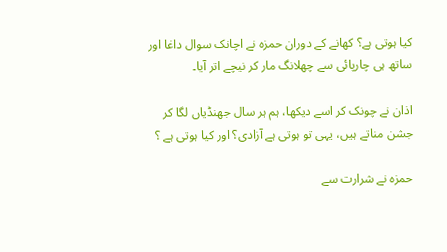کیا ہوتی ہے؟ کھانے کے دوران حمزہ نے اچانک سوال داغا اور ساتھ ہی چارپائی سے چھلانگ مار کر نیچے اتر آیا۔

اذان نے چونک کر اسے دیکھا، ہم ہر سال جھنڈیاں لگا کر جشن مناتے ہیں، یہی تو ہوتی ہے آزادی؟ اور کیا ہوتی ہے ؟

حمزہ نے شرارت سے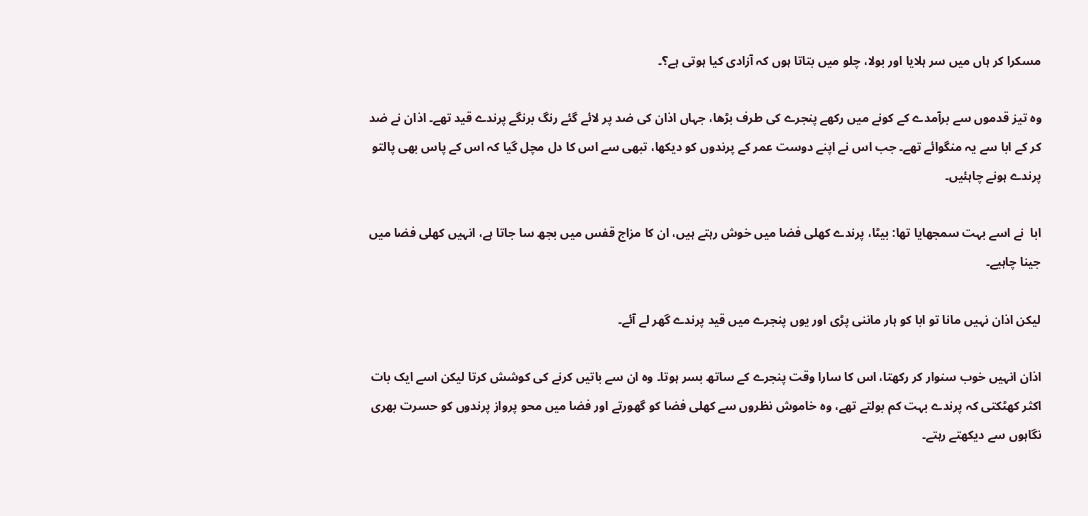مسکرا کر ہاں میں سر ہلایا اور بولا، چلو میں بتاتا ہوں کہ آزادی کیا ہوتی ہے؟۔

وہ تیز قدموں سے برآمدے کے کونے میں رکھے پنجرے کی طرف بڑھا، جہاں اذان کی ضد پر لائے گئے رنگ برنگے پرندے قید تھے۔ اذان نے ضد کر کے ابا سے یہ منگوائے تھے۔ جب اس نے اپنے دوست عمر کے پرندوں کو دیکھا، تبھی سے اس کا دل مچل گیا کہ اس کے پاس بھی پالتو پرندے ہونے چاہئیں۔

ابا  نے اسے بہت سمجھایا تھا: بیٹا، پرندے کھلی فضا میں خوش رہتے ہیں، ان کا مزاج قفس میں بجھ سا جاتا ہے، انہیں کھلی فضا میں جینا چاہیے۔

لیکن اذان نہیں مانا تو ابا کو ہار ماننی پڑی اور یوں پنجرے میں قید پرندے گھر لے آئے۔

اذان انہیں خوب سنوار کر رکھتا، اس کا سارا وقت پنجرے کے ساتھ بسر ہوتا۔ وہ ان سے باتیں کرنے کی کوشش کرتا لیکن اسے ایک بات اکثر کھٹکتی کہ پرندے بہت کم بولتے تھے، وہ خاموش نظروں سے کھلی فضا کو گھورتے اور فضا میں محو پرواز پرندوں کو حسرت بھری نگاہوں سے دیکھتے رہتے۔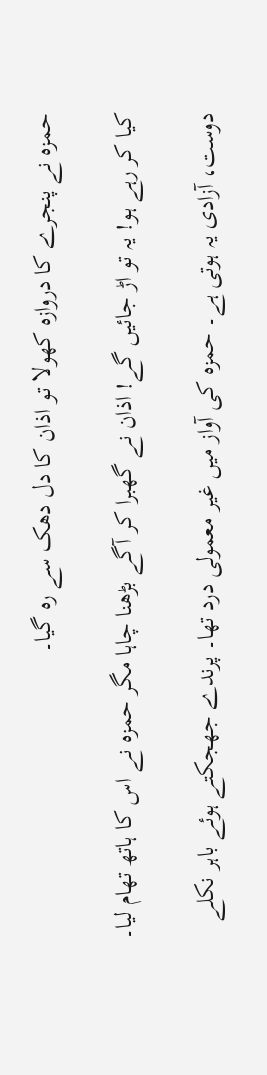حمزہ نے پنجرے کا دروازہ کھولا تو اذان کا دل دھک سے رہ گیا۔

کیا کر رہے ہو! یہ تو اڑ جائیں گے! اذان نے گھبرا کر آگے بڑھنا چاہا مگر حمزہ نے اس کا ہاتھ تھام لیا۔

دوست، آزادی یہ ہوتی ہے۔ حمزہ کی آواز میں غیر معمولی درد تھا۔ پرندے جھجکتے ہوئے باہر نکلے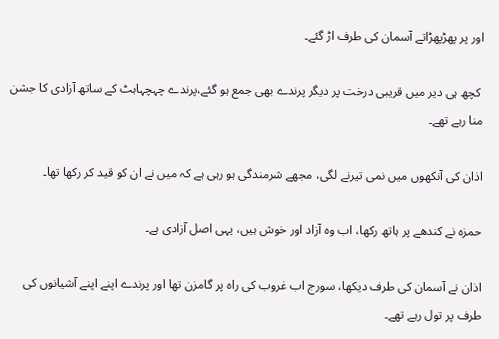اور پر پھڑپھڑاتے آسمان کی طرف اڑ گئے۔

 کچھ ہی دیر میں قریبی درخت پر دیگر پرندے بھی جمع ہو گئے،پرندے چہچہاہٹ کے ساتھ آزادی کا جشن منا رہے تھے۔

اذان کی آنکھوں میں نمی تیرنے لگی، مجھے شرمندگی ہو رہی ہے کہ میں نے ان کو قید کر رکھا تھا۔

حمزہ نے کندھے پر ہاتھ رکھا، اب وہ آزاد اور خوش ہیں، یہی اصل آزادی ہے۔

اذان نے آسمان کی طرف دیکھا، سورج اب غروب کی راہ پر گامزن تھا اور پرندے اپنے اپنے آشیانوں کی طرف پر تول رہے تھے۔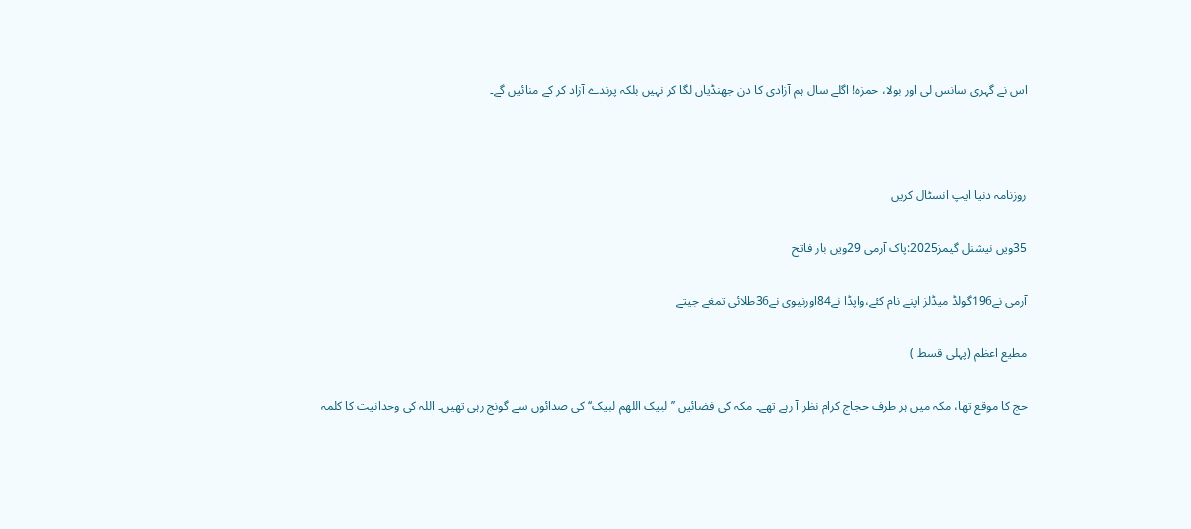اس نے گہری سانس لی اور بولا، حمزہ! اگلے سال ہم آزادی کا دن جھنڈیاں لگا کر نہیں بلکہ پرندے آزاد کر کے منائیں گے۔



روزنامہ دنیا ایپ انسٹال کریں

35ویں نیشنل گیمز2025:پاک آرمی 29ویں بار فاتح

آرمی نے196گولڈ میڈلز اپنے نام کئے،واپڈا نے84اورنیوی نے36طلائی تمغے جیتے

مطیع اعظم (پہلی قسط )

حج کا موقع تھا، مکہ میں ہر طرف حجاج کرام نظر آ رہے تھے۔ مکہ کی فضائیں ’’لبیک اللھم لبیک‘‘ کی صدائوں سے گونج رہی تھیں۔ اللہ کی وحدانیت کا کلمہ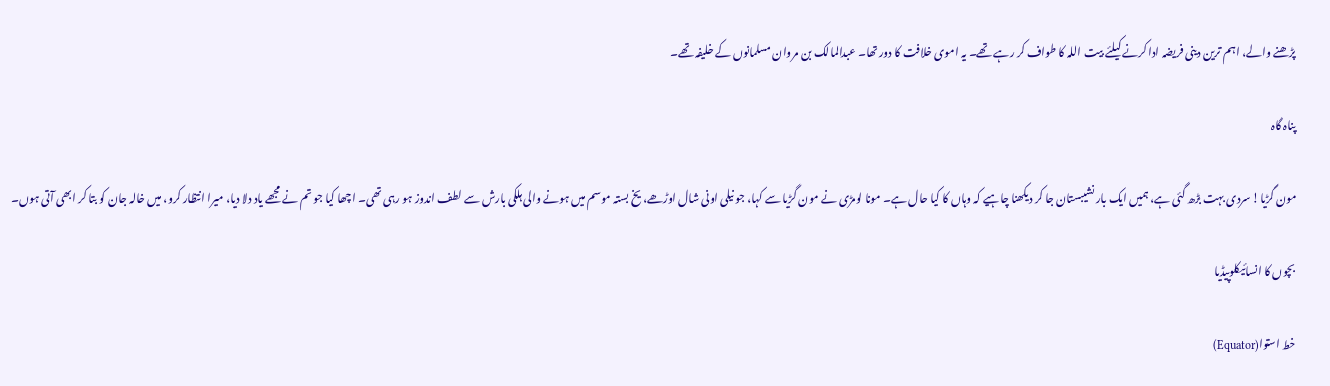پڑھنے والے، اہم ترین دینی فریضہ ادا کرنے کیلئے بیت اللہ کا طواف کر رہے تھے۔ یہ اموی خلافت کا دور تھا۔ عبدالمالک بن مروان مسلمانوں کے خلیفہ تھے۔

پناہ گاہ

مون گڑیا! سردی بہت بڑھ گئی ہے، ہمیں ایک بار نشیبستان جا کر دیکھنا چاہیے کہ وہاں کا کیا حال ہے۔ مونا لومڑی نے مون گڑیا سے کہا، جو نیلی اونی شال اوڑھے، یخ بستہ موسم میں ہونے والی ہلکی بارش سے لطف اندوز ہو رہی تھی۔ اچھا کیا جو تم نے مجھے یاد دلا دیا، میرا انتظار کرو، میں خالہ جان کو بتا کر ابھی آتی ہوں۔

بچوں کا انسائیکلوپیڈیا

خط استوا(Equator)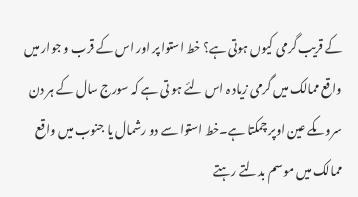کے قریب گرمی کیوں ہوتی ہے؟ خط استوا پر اور اس کے قرب و جوار میں واقع ممالک میں گرمی زیاد ہ اس لئے ہو تی ہے کہ سورج سال کے ہر دن سروںکے عین اوپر چمکتا ہے۔خط استوا سے دو رشمال یا جنوب میں واقع ممالک میں موسم بدلتے رہتے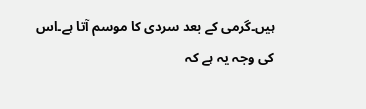ہیں۔گرمی کے بعد سردی کا موسم آتا ہے۔اس کی وجہ یہ ہے کہ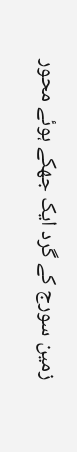زمین سورج کے گرد ایک جھکے ہوئے محور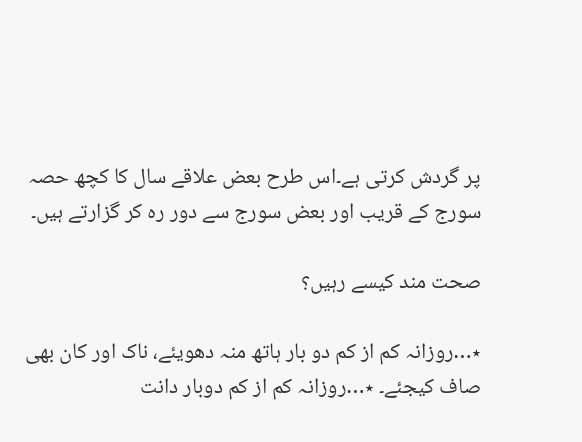پر گردش کرتی ہے۔اس طرح بعض علاقے سال کا کچھ حصہ سورج کے قریب اور بعض سورج سے دور رہ کر گزارتے ہیں۔

صحت مند کیسے رہیں؟

٭…روزانہ کم از کم دو بار ہاتھ منہ دھویئے، ناک اور کان بھی صاف کیجئے۔ ٭…روزانہ کم از کم دوبار دانت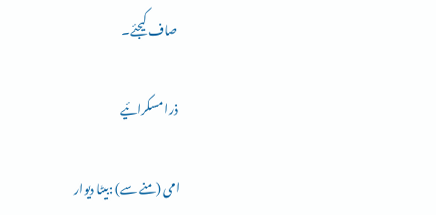صاف کیجئے۔

ذرا مسکرائیے

امی (منے سے) :بیٹا دیوار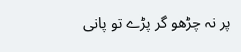پر نہ چڑھو گر پڑے تو پانی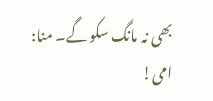بھی نہ مانگ سکو گے۔ منا: امی!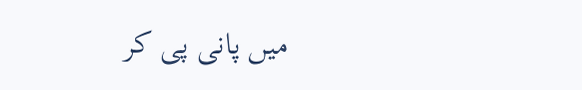میں پانی پی کر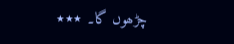چڑھوں گا۔ ٭٭٭